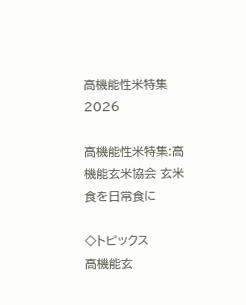高機能性米特集2026

高機能性米特集:高機能玄米協会 玄米食を日常食に

◇トピックス
高機能玄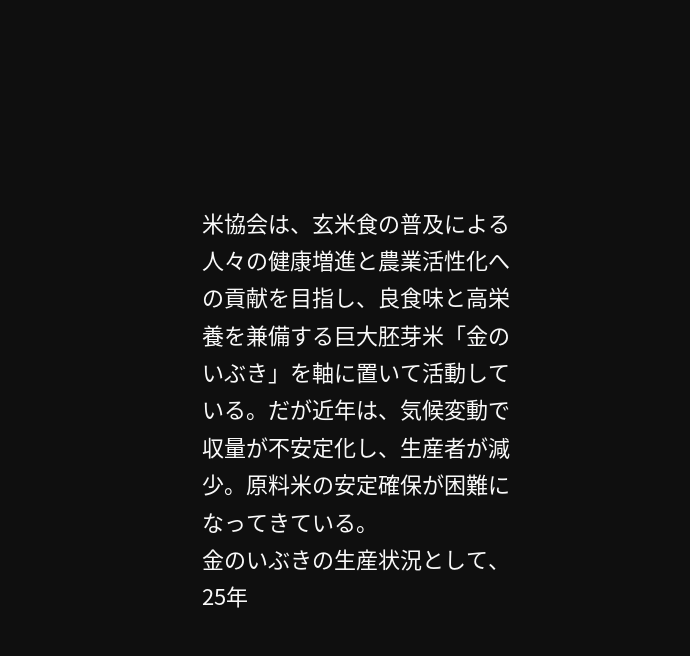米協会は、玄米食の普及による人々の健康増進と農業活性化への貢献を目指し、良食味と高栄養を兼備する巨大胚芽米「金のいぶき」を軸に置いて活動している。だが近年は、気候変動で収量が不安定化し、生産者が減少。原料米の安定確保が困難になってきている。
金のいぶきの生産状況として、25年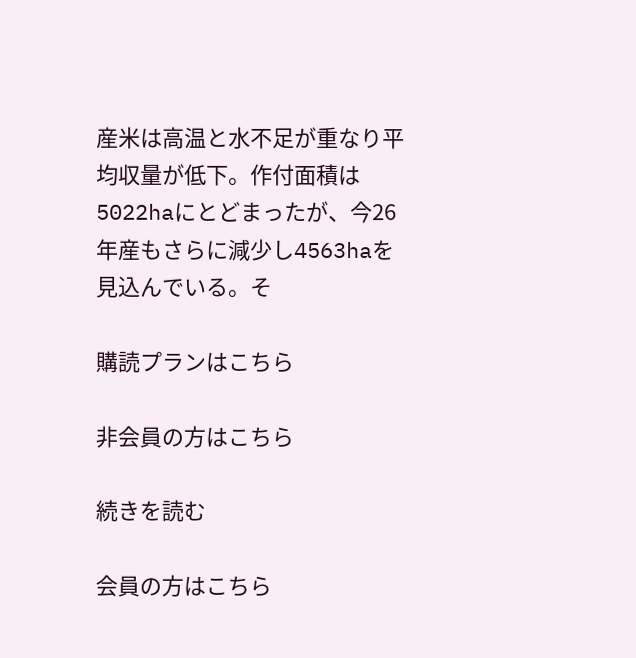産米は高温と水不足が重なり平均収量が低下。作付面積は5022haにとどまったが、今26年産もさらに減少し4563haを見込んでいる。そ

購読プランはこちら

非会員の方はこちら

続きを読む

会員の方はこちら